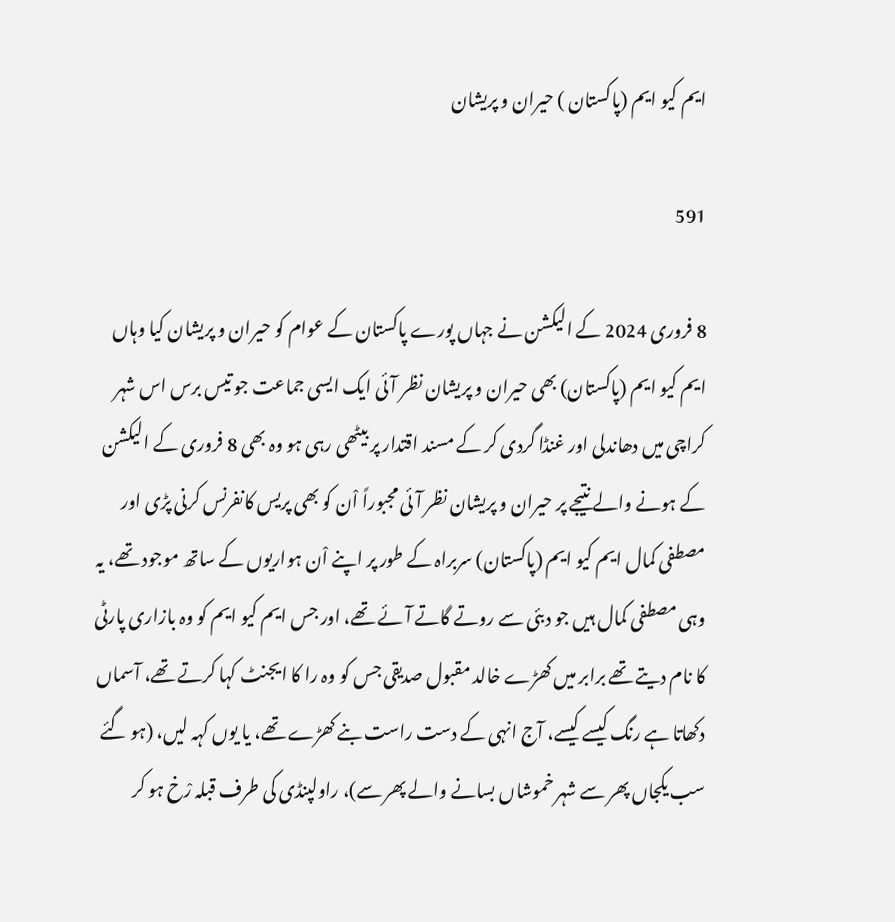ایم کیو ایم (پاکستان ) حیران و پریشان

591

8 فروری 2024 کے الیکشن نے جہاں پورے پاکستان کے عوام کو حیران و پریشان کیا وہاں ایم کیو ایم (پاکستان) بھی حیران و پریشان نظر آئی ایک ایسی جماعت جو تیس برس اس شہر کراچی میں دھاندلی اور غنڈا گردی کر کے مسند اقتدار پر بیٹھی رہی ہو وہ بھی 8 فروری کے الیکشن کے ہونے والے نتیجے پر حیران و پریشان نظر آئی مجبوراً اْن کو بھی پریس کانفرنس کرنی پڑی اور مصطفی کمال ایم کیو ایم (پاکستان) سربراہ کے طور پر اپنے اْن ہواریوں کے ساتھ موجود تھے، یہ وہی مصطفی کمال ہیں جو دبئی سے روتے گاتے آئے تھے، اور جس ایم کیو ایم کو وہ بازاری پارٹی کا نام دیتے تھے برابر میں کھڑے خالد مقبول صدیقی جس کو وہ را کا ایجنٹ کہا کرتے تھے، آسماں دکھاتا ہے رنگ کیسے کیسے، آج انہی کے دست راست بنے کھڑے تھے، یا یوں کہہ لیں، (ہو گئے سب یکجاں پھر سے شہر خموشاں بسانے والے پھر سے)، راولپنڈی کی طرف قبلہ رْخ ہو کر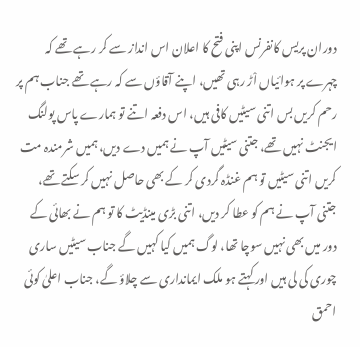دوران پریس کانفرنس اپنی فتح کا اعلان اس انداز سے کر رہے تھے کہ چہرے پر ہوائیاں اْڑ رہی تھیں، اپنے آقاؤں سے کہ رہے تھے جناب ہم پر رحم کریں بس اتنی سیٹیں کافی ہیں، اس دفعہ اتنے تو ہمارے پاس پولنگ ایجنٹ نہیں تھے، جتنی سیٹیں آپ نے ہمیں دے دیں، ہمیں شرمندہ مت کریں اتنی سیٹیں تو ہم غنڈہ گردی کر کے بھی حاصل نہیں کر سکتے تھے، جتنی آپ نے ہم کو عطا کر دیں، اتنی بڑی مینڈیٹ کا تو ہم نے بھائی کے دور میں بھی نہیں سوچا تھا، لوگ ہمیں کیا کہیں گے جناب سیٹیں ساری چوری کی لی ہیں اور کہتے ہو ملک ایمانداری سے چلاؤ گے، جناب اعلیٰ کوئی احمق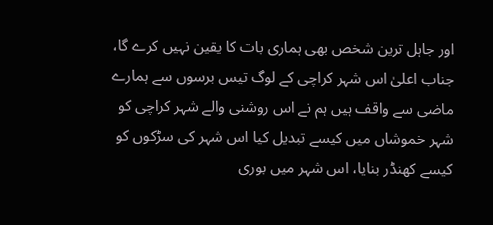اور جاہل ترین شخص بھی ہماری بات کا یقین نہیں کرے گا، جناب اعلیٰ اس شہر کراچی کے لوگ تیس برسوں سے ہمارے ماضی سے واقف ہیں ہم نے اس روشنی والے شہر کراچی کو شہر خموشاں میں کیسے تبدیل کیا اس شہر کی سڑکوں کو کیسے کھنڈر بنایا، اس شہر میں بوری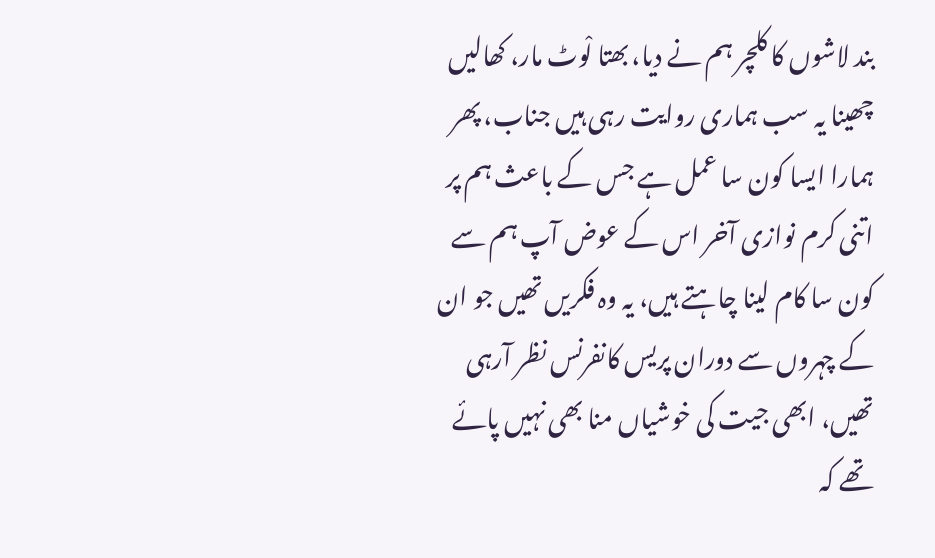بند لاشوں کا کلچر ہم نے دیا، بھتا لْوٹ مار، کھالیں چھینا یہ سب ہماری روایت رہی ہیں جناب، پھر ہمارا ایسا کون سا عمل ہے جس کے باعث ہم پر اتنی کرم نوازی آخر اس کے عوض آپ ہم سے کون سا کام لینا چاہتے ہیں، یہ وہ فکریں تھیں جو ان کے چہروں سے دوران پریس کانفرنس نظر آرہی تھیں، ابھی جیت کی خوشیاں منا بھی نہیں پائے تھے کہ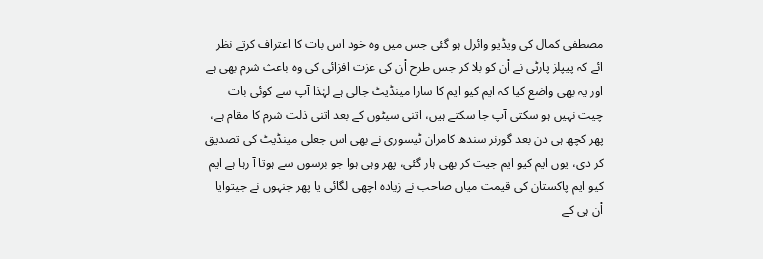مصطفی کمال کی ویڈیو وائرل ہو گئی جس میں وہ خود اس بات کا اعتراف کرتے نظر ائے کہ پیپلز پارٹی نے اْن کو بلا کر جس طرح اْن کی عزت افزائی کی وہ باعث شرم بھی ہے اور یہ بھی واضع کیا کہ ایم کیو ایم کا سارا مینڈیٹ جالی ہے لہٰذا آپ سے کوئی بات چیت نہیں ہو سکتی آپ جا سکتے ہیں، اتنی سیٹوں کے بعد اتنی ذلت شرم کا مقام ہے، پھر کچھ ہی دن بعد گورنر سندھ کامران ٹیسوری نے بھی اس جعلی مینڈیٹ کی تصدیق کر دی، یوں ایم کیو ایم جیت کر بھی ہار گئی، پھر وہی ہوا جو برسوں سے ہوتا آ رہا ہے ایم کیو ایم پاکستان کی قیمت میاں صاحب نے زیادہ اچھی لگائی یا پھر جنہوں نے جیتوایا اْن ہی کے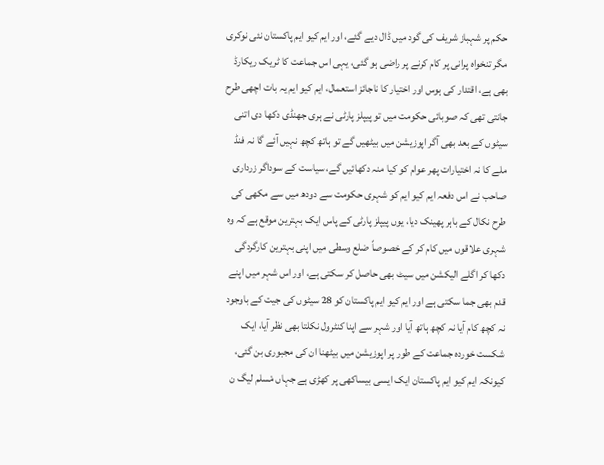حکم پر شہباز شریف کی گود میں ڈال دیے گئے، اور ایم کیو ایم پاکستان نئی نوکری مگر تنخواہ پرانی پر کام کرنے پر راضی ہو گئی، یہی اس جماعت کا ٹریک ریکارڈ بھی ہے، اقتدار کی ہوس اور اختیار کا ناجائز استعمال، ایم کیو ایم یہ بات اچھی طرح جانتی تھی کہ صوبائی حکومت میں تو پیپلز پارٹی نے ہری جھنڈی دکھا دی اتنی سیٹوں کے بعد بھی آگر اپوزیشن میں بیٹھیں گے تو ہاتھ کچھ نہیں آئے گا نہ فنڈ ملے کا نہ اختیارات پھر عوام کو کیا منہ دکھائیں گے، سیاست کے سوداگر زرداری صاحب نے اس دفعہ ایم کیو ایم کو شہری حکومت سے دودھ میں سے مکھی کی طرح نکال کے باہر پھینک دیا، یوں پیپلز پارٹی کے پاس ایک بہترین موقع ہے کہ وہ شہری علاقوں میں کام کر کے خصوصاً ضلع وسطی میں اپنی بہترین کارگردگی دکھا کر اگلے الیکشن میں سیٹ بھی حاصل کر سکتی ہے، اور اس شہر میں اپنے قدم بھی جما سکتی ہے اور ایم کیو ایم پاکستان کو 28 سیٹوں کی جیت کے باوجود نہ کچھ کام آیا نہ کچھ ہاتھ آیا اور شہر سے اپنا کنٹرول نکلتا بھی نظر آیا، ایک شکست خوردہ جماعت کے طور پر اپوزیشن میں بیٹھنا ان کی مجبوری بن گئی، کیونکہ ایم کیو ایم پاکستان ایک ایسی بیساکھی پر کھڑی ہے جہاں مْسلم لیگ ن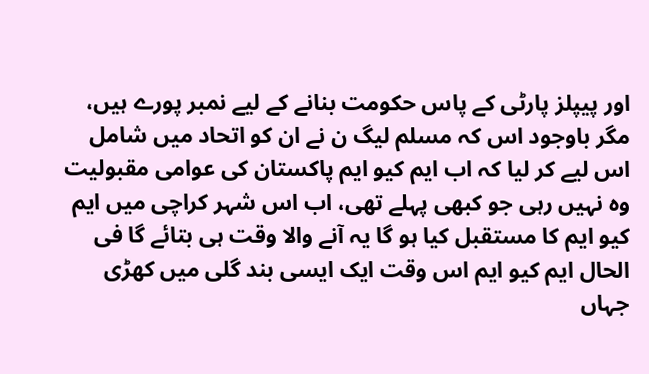اور پیپلز پارٹی کے پاس حکومت بنانے کے لیے نمبر پورے ہیں، مگر باوجود اس کہ مسلم لیگ ن نے ان کو اتحاد میں شامل اس لیے کر لیا کہ اب ایم کیو ایم پاکستان کی عوامی مقبولیت وہ نہیں رہی جو کبھی پہلے تھی، اب اس شہر کراچی میں ایم کیو ایم کا مستقبل کیا ہو گا یہ آنے والا وقت ہی بتائے گا فی الحال ایم کیو ایم اس وقت ایک ایسی بند گلی میں کھڑی جہاں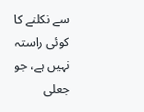سے نکلنے کا کوئی راستہ نہیں ہے، جو جعلی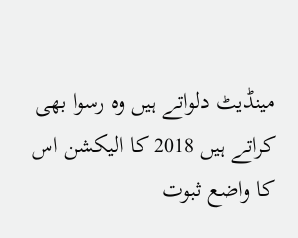مینڈیٹ دلواتے ہیں وہ رسوا بھی کراتے ہیں 2018 کا الیکشن اس کا واضع ثبوت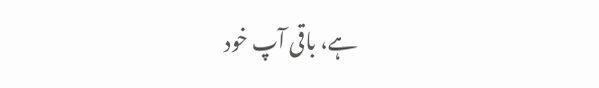ہے، باقی آپ خود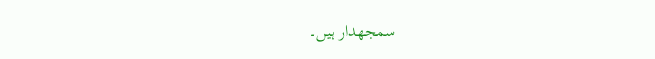سمجھدار ہیں۔